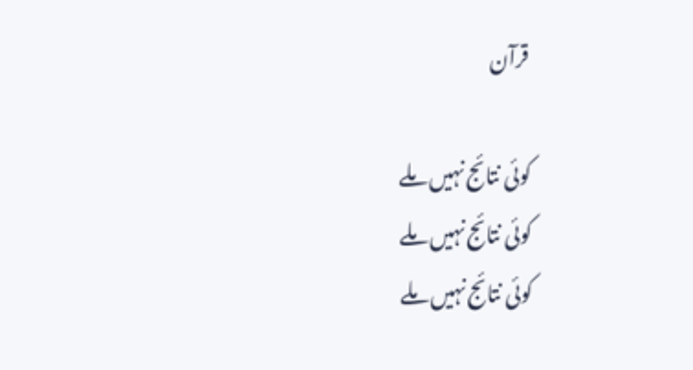قرآن

کوئی نتائج نہیں ملے
کوئی نتائج نہیں ملے
کوئی نتائج نہیں ملے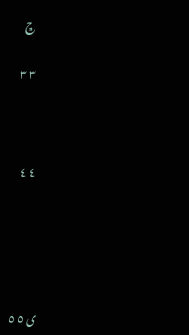ڇ

٣ ٣



٤ ٤





ی ٥ ٥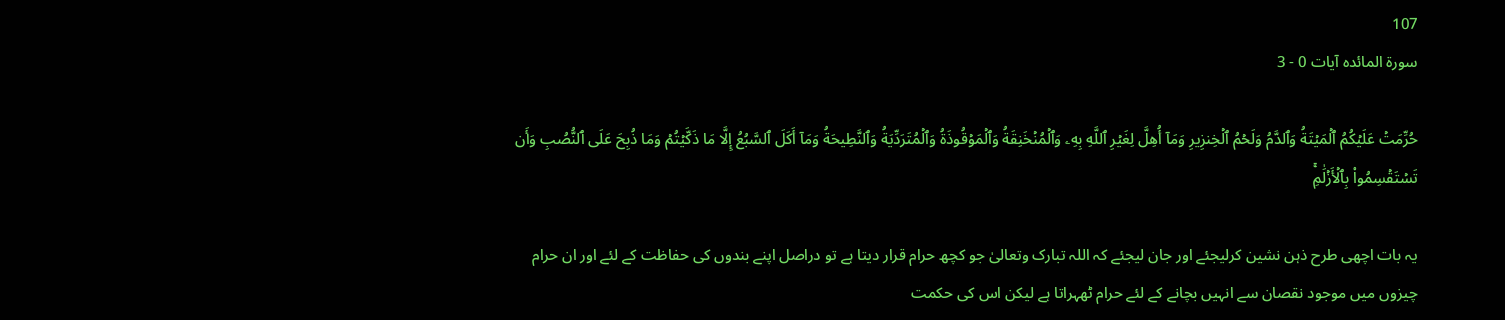107
سورۃ المائدہ آیات 0 - 3

حُرِّمَتۡ عَلَيۡكُمُ ٱلۡمَيۡتَةُ وَٱلدَّمُ وَلَحۡمُ ٱلۡخِنزِيرِ وَمَآ أُهِلَّ لِغَيۡرِ ٱللَّهِ بِهِۦ وَٱلۡمُنۡخَنِقَةُ وَٱلۡمَوۡقُوذَةُ وَٱلۡمُتَرَدِّيَةُ وَٱلنَّطِيحَةُ وَمَآ أَكَلَ ٱلسَّبُعُ إِلَّا مَا ذَكَّيۡتُمۡ وَمَا ذُبِحَ عَلَى ٱلنُّصُبِ وَأَن تَسۡتَقۡسِمُواْ بِٱلۡأَزۡلَٰمِۚ

یہ بات اچھی طرح ذہن نشین کرلیجئے اور جان لیجئے کہ اللہ تبارک وتعالیٰ جو کچھ حرام قرار دیتا ہے تو دراصل اپنے بندوں کی حفاظت کے لئے اور ان حرام چیزوں میں موجود نقصان سے انہیں بچانے کے لئے حرام ٹھہراتا ہے لیکن اس کی حکمت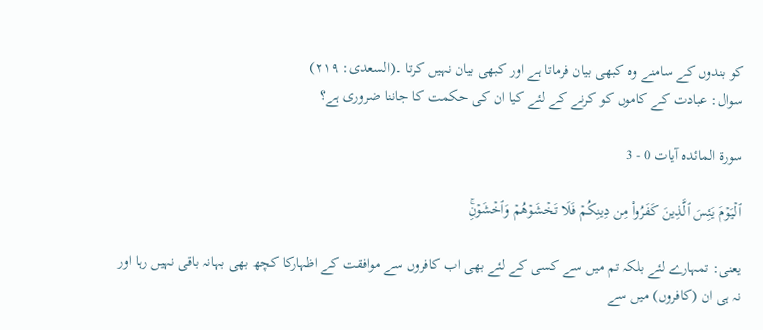کو بندوں کے سامنے وہ کبھی بیان فرماتا ہے اور کبھی بیان نہیں کرتا ۔(السعدی: ۲۱۹)
سوال: عبادت کے کاموں کو کرنے کے لئے کیا ان کی حکمت کا جاننا ضروری ہے؟

سورۃ المائدہ آیات 0 - 3

ٱلۡيَوۡمَ يَئِسَ ٱلَّذِينَ كَفَرُواْ مِن دِينِكُمۡ فَلَا تَخۡشَوۡهُمۡ وَٱخۡشَوۡنِۚ

یعنی: تمہارے لئے بلکہ تم میں سے کسی کے لئے بھی اب کافروں سے موافقت کے اظہارکا کچھ بھی بہانہ باقی نہیں رہا اور نہ ہی ان (کافروں) میں سے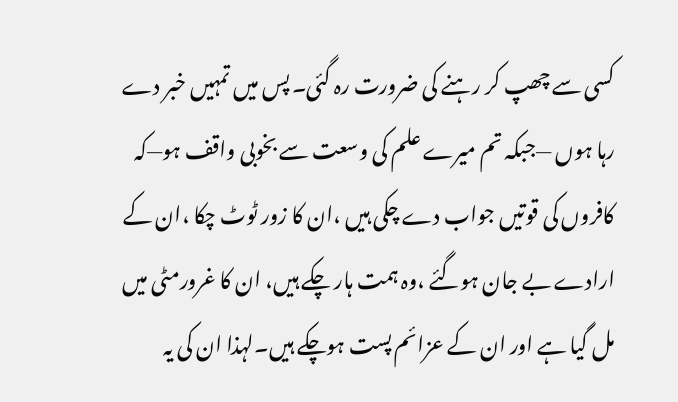کسی سے چھپ کر رہنے کی ضرورت رہ گئی۔ پس میں تمہیں خبر دے رہا ہوں —جبکہ تم میرے علم کی وسعت سے بخوبی واقف ہو—کہ کافروں کی قوتیں جواب دے چکی ہیں ،ان کا زور ٹوٹ چکا ،ان کے ارادے بے جان ہوگئے ،وہ ہمت ہار چکے ہیں، ان کا غرورمٹی میں مل گیا ہے اور ان کے عزائم پست ہوچکے ہیں۔لہذا ان کی یہ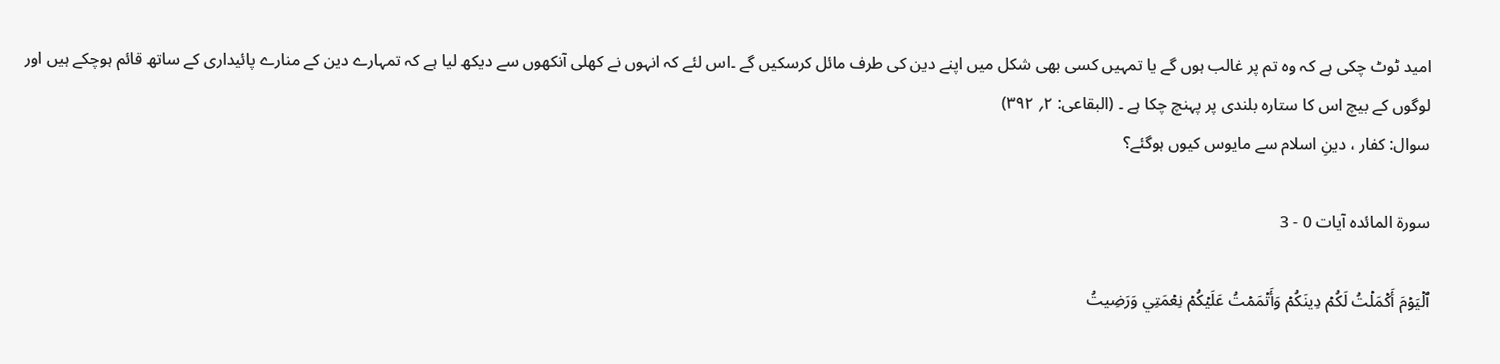امید ٹوٹ چکی ہے کہ وہ تم پر غالب ہوں گے یا تمہیں کسی بھی شکل میں اپنے دین کی طرف مائل کرسکیں گے ۔اس لئے کہ انہوں نے کھلی آنکھوں سے دیکھ لیا ہے کہ تمہارے دین کے منارے پائیداری کے ساتھ قائم ہوچکے ہیں اور لوگوں کے بیچ اس کا ستارہ بلندی پر پہنچ چکا ہے ۔ (البقاعی: ۲؍ ۳۹۲)
سوال: کفار ، دینِ اسلام سے مایوس کیوں ہوگئے؟

سورۃ المائدہ آیات 0 - 3

ٱلۡيَوۡمَ أَكۡمَلۡتُ لَكُمۡ دِينَكُمۡ وَأَتۡمَمۡتُ عَلَيۡكُمۡ نِعۡمَتِي وَرَضِيتُ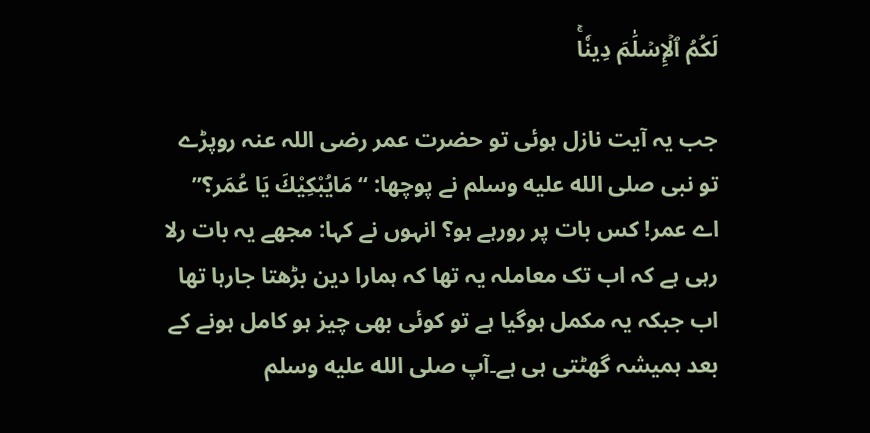لَكُمُ ٱلۡإِسۡلَٰمَ دِينٗاۚ

جب یہ آیت نازل ہوئی تو حضرت عمر رضی اللہ عنہ روپڑے تو نبی صلى الله عليه وسلم نے پوچھا: ‘‘مَايُبْكِیْكَ یَا عُمَر؟’’ اے عمر! کس بات پر رورہے ہو؟ انہوں نے کہا: مجھے یہ بات رلا رہی ہے کہ اب تک معاملہ یہ تھا کہ ہمارا دین بڑھتا جارہا تھا اب جبکہ یہ مکمل ہوگیا ہے تو کوئی بھی چیز ہو کامل ہونے کے بعد ہمیشہ گھٹتی ہی ہے۔آپ صلى الله عليه وسلم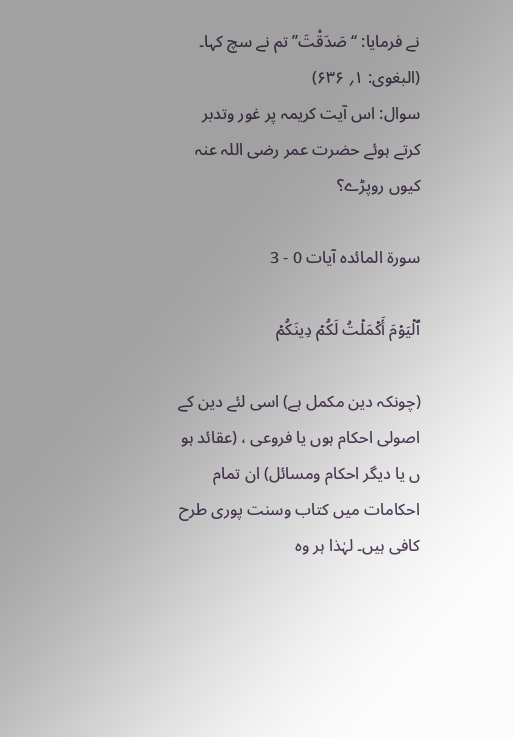نے فرمایا: ‘‘صَدَقْتَ’’ تم نے سچ کہا۔ (البغوی: ۱؍ ۶۳۶)
سوال: اس آیت کریمہ پر غور وتدبر کرتے ہوئے حضرت عمر رضی اللہ عنہ کیوں روپڑے؟

سورۃ المائدہ آیات 0 - 3

ٱلۡيَوۡمَ أَكۡمَلۡتُ لَكُمۡ دِينَكُمۡ

(چونکہ دین مکمل ہے) اسی لئے دین کے اصولی احکام ہوں یا فروعی ، (عقائد ہو ں یا دیگر احکام ومسائل) ان تمام احکامات میں کتاب وسنت پوری طرح کافی ہیں۔ لہٰذا ہر وہ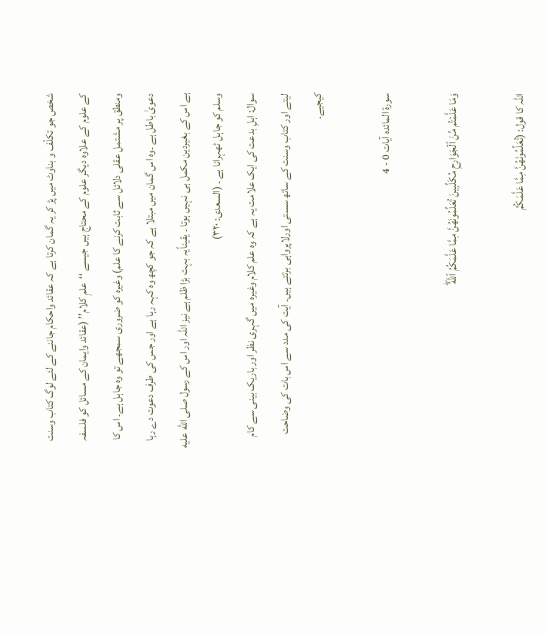شخص جو تکلّف و بناوٹ میں پڑ کر یہ گمان کرتا ہے کہ عقائد واحکام جاننے کے لئے لوگ کتاب وسنت کے علوم کے علاوہ دیگر علوم کے محتاج ہیں جیسے ‘‘علمِ کلام’’ (عقائد وایمان کے مسائل کو فلسفہ ومنطق پر مشتمل عقلی دلائل سے ثابت کرنے کا علم) وغیرہ کو ضروری سمجھے تو وہ جاہل ہے۔ اس کا دعویٰ باطل ہے ۔وہ اس گمان میں مبتلا ہے کہ جو کچھ وہ کہہ رہا ہے اور جس کی طرف دعوت دے رہا ہے اس کے بغیردین مکمل ہی نہیں ہوتا ۔ یقیناًیہ بہت بڑا ظلم ہے نیز اللہ اور اس کے رسول صلى الله عليه وسلم کو جاہل ٹھہرانا ہے ۔ (السعدی: ۳۲۰)
سوال: اہلِ بدعت کی ایک علامت یہ ہے کہ وہ علم کلام وغیرہ میں گہری نظر اور باریک بینی سے کام لیتے اور کتاب وسنت کے ساتھ سستی اورلاپرواہی برتتے ہیں۔ آیت کی مدد سے اس بات کی وضاحت کیجیے.

سورۃ المائدہ آیات 0 - 4

وَمَا عَلَّمۡتُم مِّنَ ٱلۡجَوَارِحِ مُكَلِّبِينَ تُعَلِّمُونَهُنَّ مِمَّا عَلَّمَكُمُ ٱللَّهُۖ

اللہ کا قول: (تُعَلِّمُونَهُنَّ مِمَّا عَلَّمَكُمُ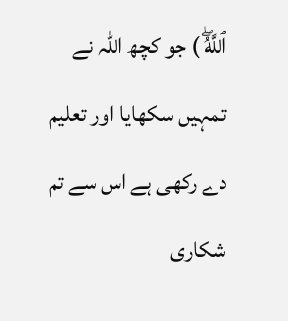ٱللَّهُۖ ) جو کچھ اللہ نے تمہیں سکھایا اور تعلیم دے رکھی ہے اس سے تم شکاری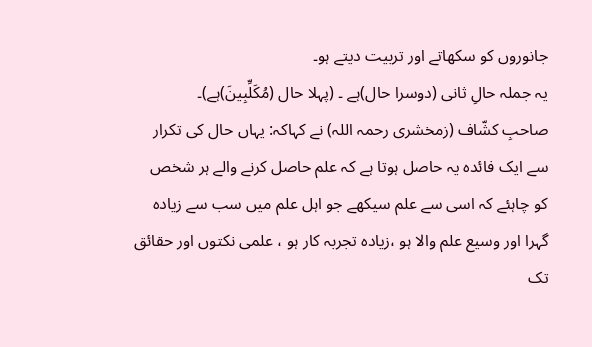جانوروں کو سکھاتے اور تربیت دیتے ہو۔
یہ جملہ حالِ ثانی (دوسرا حال)ہے ۔ (پہلا حال (مُكَلِّبِينَ)ہے)۔
صاحبِ کشّاف (زمخشری رحمہ اللہ) نے کہاکہ: یہاں حال کی تکرار سے ایک فائدہ یہ حاصل ہوتا ہے کہ علم حاصل کرنے والے ہر شخص کو چاہئے کہ اسی سے علم سیکھے جو اہل علم میں سب سے زیادہ گہرا اور وسیع علم والا ہو ،زیادہ تجربہ کار ہو ، علمی نکتوں اور حقائق تک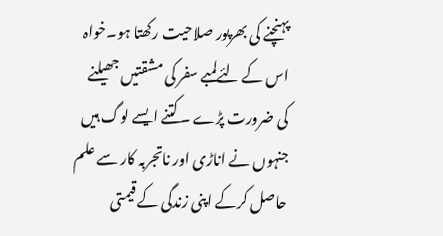پہنچنے کی بھرپور صلاحیت رکھتا ہو۔خواہ اس کے لئےلمبے سفر کی مشقتیں جھیلنے کی ضرورت پڑے ۔کتنے ایسے لوگ ہیں جنہوں نے اناڑی اور ناتجربہ کار سے علم حاصل کرکے اپنی زندگی کے قیمتی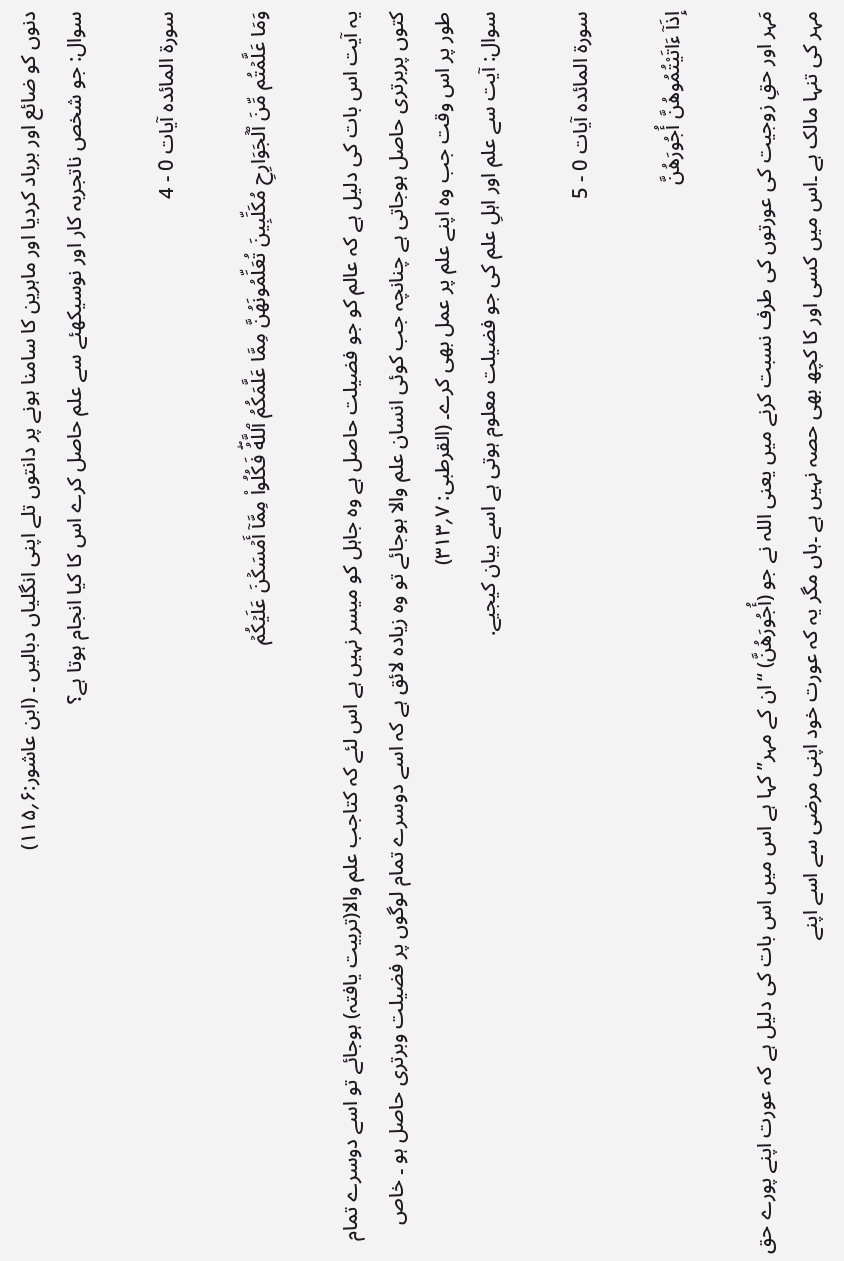دنوں کو ضائع اور برباد کردیا اور ماہرین کا سامنا ہونے پر دانتوں تلے اپنی انگلیاں دبالیں ۔ (ابن عاشور:۶؍۱۱۵)
سوال: جو شخص ناتجربہ کار اور نوسیکھئے سے علم حاصل کرے اس کا کیا انجام ہوتا ہے؟

سورۃ المائدہ آیات 0 - 4

وَمَا عَلَّمۡتُم مِّنَ ٱلۡجَوَارِحِ مُكَلِّبِينَ تُعَلِّمُونَهُنَّ مِمَّا عَلَّمَكُمُ ٱللَّهُۖ فَكُلُواْ مِمَّآ أَمۡسَكۡنَ عَلَيۡكُمۡ

یہ آیت اس بات کی دلیل ہے کہ عالم کو جو فضیلت حاصل ہے وہ جاہل کو میسر نہیں ہے اس لئے کہ کتاجب علم والا(تربیت یافتہ) ہوجائے تو اسے دوسرے تمام کتوں پربرتری حاصل ہوجاتی ہے چنانچہ جب کوئی انسان علم والا ہوجائے تو وہ زیادہ لائق ہے کہ اسے دوسرے تمام لوگوں پر فضیلت وبرتری حاصل ہو ۔ خاص طور پر اس وقت جب وہ اپنے علم پر عمل بھی کرے۔ (القرطبی: ۷؍۳۱۳)
سوال: آیت سے علم اور اہلِ علم کی جو فضیلت معلوم ہوتی ہے اسے بیان کیجیے.

سورۃ المائدہ آیات 0 - 5

إِذَآ ءَاتَيْتُمُوهُنَّ أُجُورَهُنَّ

مَہر اور حقِ زوجیت کی عورتوں کی طرف نسبت کرنے میں یعنی اللہ نے جو (أُجُورَهُنَّ) “ان کے مہر” کہا ہے اس میں اس بات کی دلیل ہے کہ عورت اپنے پورے حق مہر کی تنہا مالک ہے ۔اس میں کسی اور کا کچھ بھی حصہ نہیں ہے ۔ہاں مگر یہ کہ عورت خود اپنی مرضی سے اسے اپنے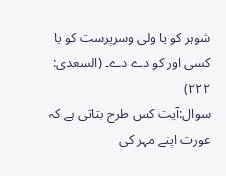شوہر کو یا ولی وسرپرست کو یا کسی اور کو دے دے۔ (السعدی: ۲۲۲)
سوال:آیت کس طرح بتاتی ہے کہ عورت اپنے مہر کی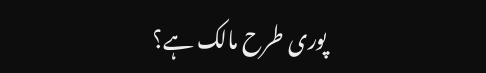پوری طرح مالک ہے؟